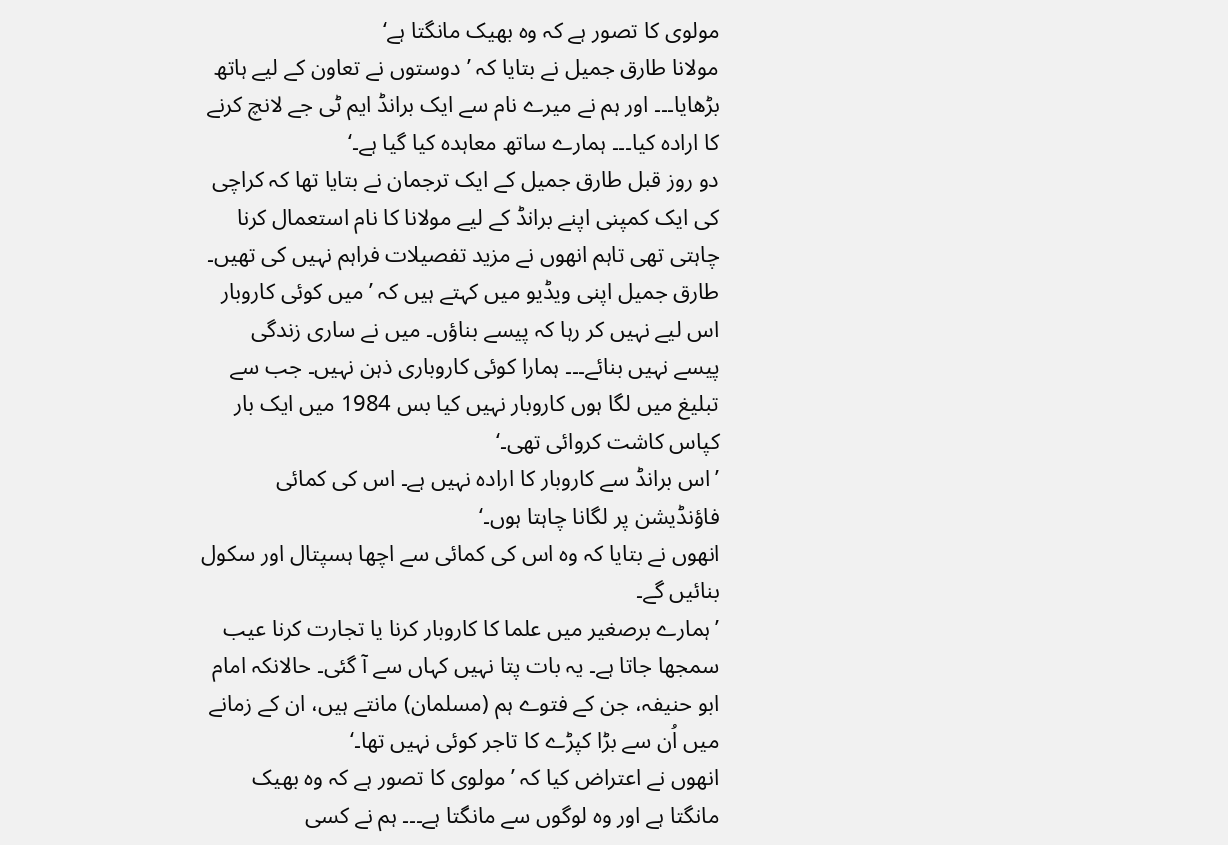مولوی کا تصور ہے کہ وہ بھیک مانگتا ہے‘
مولانا طارق جمیل نے بتایا کہ ’دوستوں نے تعاون کے لیے ہاتھ بڑھایا۔۔۔ اور ہم نے میرے نام سے ایک برانڈ ایم ٹی جے لانچ کرنے کا ارادہ کیا۔۔۔ ہمارے ساتھ معاہدہ کیا گیا ہے۔‘
دو روز قبل طارق جمیل کے ایک ترجمان نے بتایا تھا کہ کراچی کی ایک کمپنی اپنے برانڈ کے لیے مولانا کا نام استعمال کرنا چاہتی تھی تاہم انھوں نے مزید تفصیلات فراہم نہیں کی تھیں۔
طارق جمیل اپنی ویڈیو میں کہتے ہیں کہ ’میں کوئی کاروبار اس لیے نہیں کر رہا کہ پیسے بناؤں۔ میں نے ساری زندگی پیسے نہیں بنائے۔۔۔ ہمارا کوئی کاروباری ذہن نہیں۔ جب سے تبلیغ میں لگا ہوں کاروبار نہیں کیا بس 1984 میں ایک بار کپاس کاشت کروائی تھی۔‘
’اس برانڈ سے کاروبار کا ارادہ نہیں ہے۔ اس کی کمائی فاؤنڈیشن پر لگانا چاہتا ہوں۔‘
انھوں نے بتایا کہ وہ اس کی کمائی سے اچھا ہسپتال اور سکول بنائیں گے۔
’ہمارے برصغیر میں علما کا کاروبار کرنا یا تجارت کرنا عیب سمجھا جاتا ہے۔ یہ بات پتا نہیں کہاں سے آ گئی۔ حالانکہ امام ابو حنیفہ، جن کے فتوے ہم (مسلمان) مانتے ہیں، ان کے زمانے میں اُن سے بڑا کپڑے کا تاجر کوئی نہیں تھا۔‘
انھوں نے اعتراض کیا کہ ’مولوی کا تصور ہے کہ وہ بھیک مانگتا ہے اور وہ لوگوں سے مانگتا ہے۔۔۔ ہم نے کسی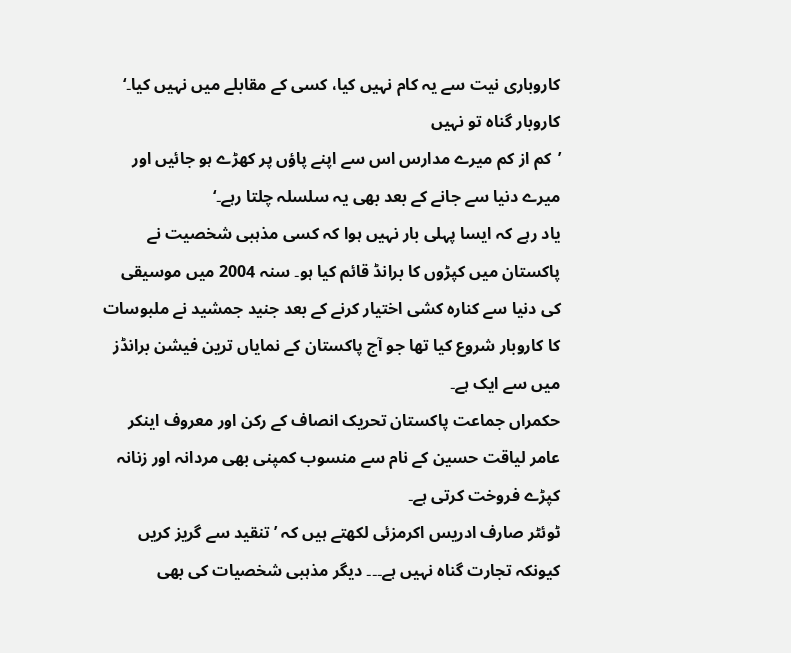کاروباری نیت سے یہ کام نہیں کیا، کسی کے مقابلے میں نہیں کیا۔‘
کاروبار گناہ تو نہیں
’کم از کم میرے مدارس اس سے اپنے پاؤں پر کھڑے ہو جائیں اور میرے دنیا سے جانے کے بعد بھی یہ سلسلہ چلتا رہے۔‘
یاد رہے کہ ایسا پہلی بار نہیں ہوا کہ کسی مذہبی شخصیت نے پاکستان میں کپڑوں کا برانڈ قائم کیا ہو۔ سنہ 2004 میں موسیقی کی دنیا سے کنارہ کشی اختیار کرنے کے بعد جنید جمشید نے ملبوسات کا کاروبار شروع کیا تھا جو آج پاکستان کے نمایاں ترین فیشن برانڈز میں سے ایک ہے۔
حکمراں جماعت پاکستان تحریک انصاف کے رکن اور معروف اینکر عامر لیاقت حسین کے نام سے منسوب کمپنی بھی مردانہ اور زنانہ کپڑے فروخت کرتی ہے۔
ٹوئٹر صارف ادریس اکرمزئی لکھتے ہیں کہ ’تنقید سے گریز کریں کیونکہ تجارت گناہ نہیں ہے۔۔۔ دیگر مذہبی شخصیات کی بھی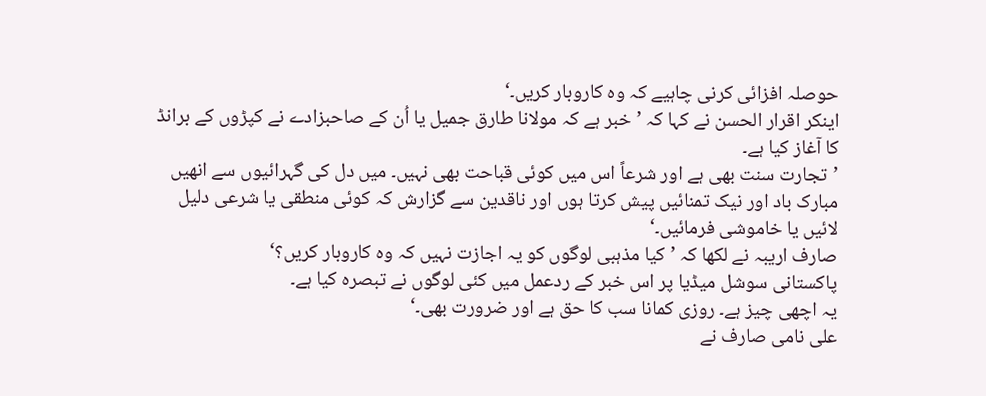حوصلہ افزائی کرنی چاہیے کہ وہ کاروبار کریں۔‘
اینکر اقرار الحسن نے کہا کہ ’خبر ہے کہ مولانا طارق جمیل یا اُن کے صاحبزادے نے کپڑوں کے برانڈ کا آغاز کیا ہے۔
’تجارت سنت بھی ہے اور شرعاً اس میں کوئی قباحت بھی نہیں۔ میں دل کی گہرائیوں سے انھیں مبارک باد اور نیک تمنائیں پیش کرتا ہوں اور ناقدین سے گزارش کہ کوئی منطقی یا شرعی دلیل لائیں یا خاموشی فرمائیں۔‘
صارف اریبہ نے لکھا کہ ’کیا مذہبی لوگوں کو یہ اجازت نہیں کہ وہ کاروبار کریں؟‘
پاکستانی سوشل میڈیا پر اس خبر کے ردعمل میں کئی لوگوں نے تبصرہ کیا ہے۔
یہ اچھی چیز ہے۔ روزی کمانا سب کا حق ہے اور ضرورت بھی۔‘
علی نامی صارف نے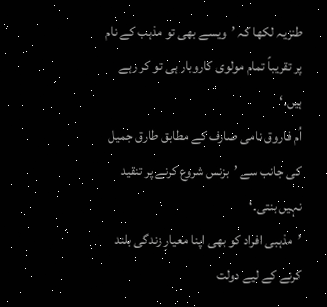طنزیہ لکھا کہ ’ویسے بھی تو مذہب کے نام پر تقریباً تمام مولوی کاروبار ہی تو کر رہے ہیں۔‘
اُم فاروق نامی صارف کے مطابق طارق جمیل کی جانب سے ’بزنس شروع کرنے پر تنقید نہیں بنتی۔‘
’مذہبی افراد کو بھی اپنا معیارِ زندگی بلند کرنے کے لیے دولت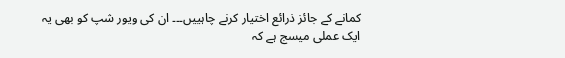کمانے کے جائز ذرائع اختیار کرنے چاہییں۔۔۔ ان کی ویور شپ کو بھی یہ ایک عملی میسج ہے کہ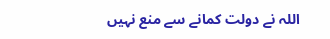اللہ نے دولت کمانے سے منع نہیں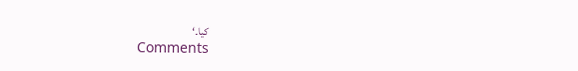کیا۔‘
Comments